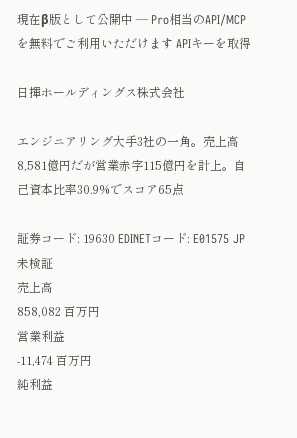現在β版として公開中 — Pro相当のAPI/MCPを無料でご利用いただけます APIキーを取得

日揮ホールディングス株式会社

エンジニアリング大手3社の一角。売上高8,581億円だが営業赤字115億円を計上。自己資本比率30.9%でスコア65点

証券コード: 19630 EDINETコード: E01575 JP 未検証
売上高
858,082 百万円
営業利益
-11,474 百万円
純利益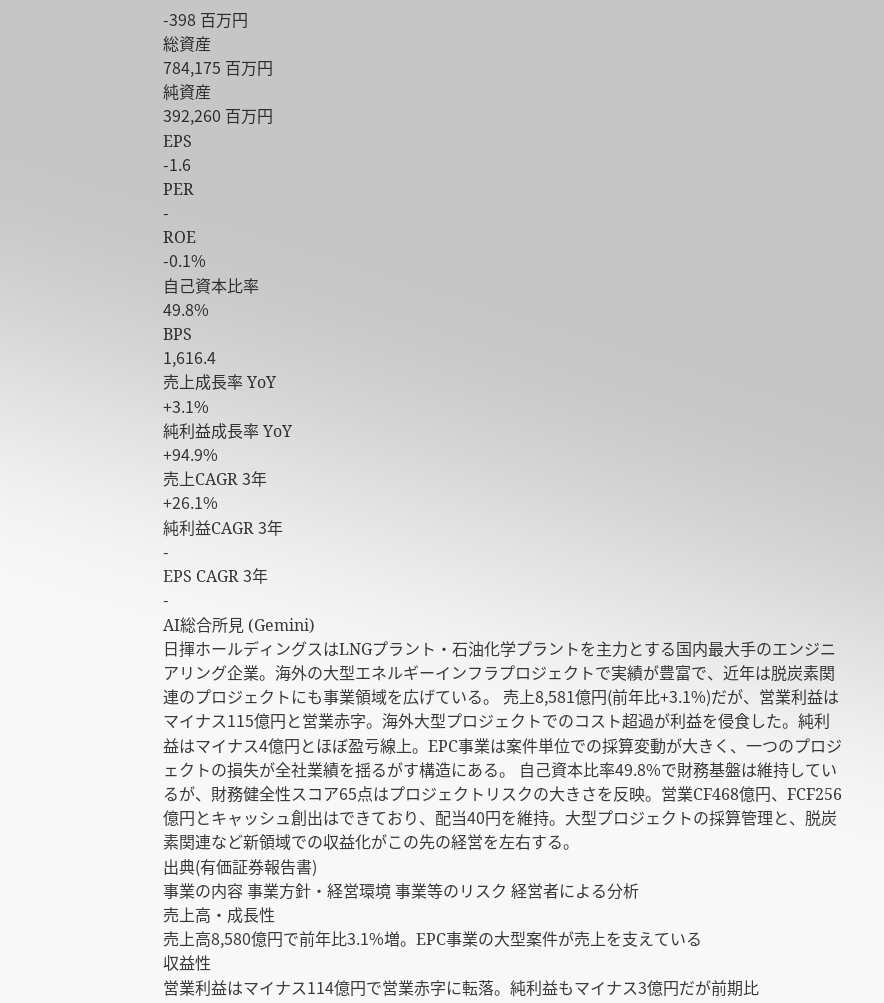-398 百万円
総資産
784,175 百万円
純資産
392,260 百万円
EPS
-1.6
PER
-
ROE
-0.1%
自己資本比率
49.8%
BPS
1,616.4
売上成長率 YoY
+3.1%
純利益成長率 YoY
+94.9%
売上CAGR 3年
+26.1%
純利益CAGR 3年
-
EPS CAGR 3年
-
AI総合所見 (Gemini)
日揮ホールディングスはLNGプラント・石油化学プラントを主力とする国内最大手のエンジニアリング企業。海外の大型エネルギーインフラプロジェクトで実績が豊富で、近年は脱炭素関連のプロジェクトにも事業領域を広げている。 売上8,581億円(前年比+3.1%)だが、営業利益はマイナス115億円と営業赤字。海外大型プロジェクトでのコスト超過が利益を侵食した。純利益はマイナス4億円とほぼ盈亏線上。EPC事業は案件単位での採算変動が大きく、一つのプロジェクトの損失が全社業績を揺るがす構造にある。 自己資本比率49.8%で財務基盤は維持しているが、財務健全性スコア65点はプロジェクトリスクの大きさを反映。営業CF468億円、FCF256億円とキャッシュ創出はできており、配当40円を維持。大型プロジェクトの採算管理と、脱炭素関連など新領域での収益化がこの先の経営を左右する。
出典(有価証券報告書)
事業の内容 事業方針・経営環境 事業等のリスク 経営者による分析
売上高・成長性
売上高8,580億円で前年比3.1%増。EPC事業の大型案件が売上を支えている
収益性
営業利益はマイナス114億円で営業赤字に転落。純利益もマイナス3億円だが前期比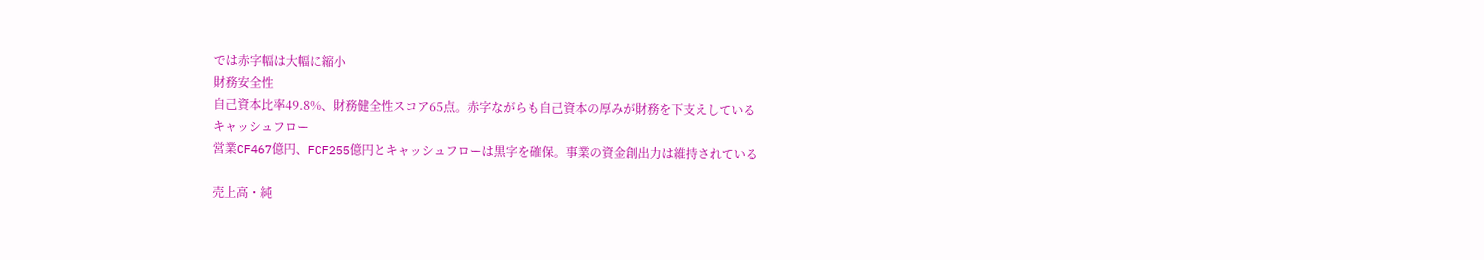では赤字幅は大幅に縮小
財務安全性
自己資本比率49.8%、財務健全性スコア65点。赤字ながらも自己資本の厚みが財務を下支えしている
キャッシュフロー
営業CF467億円、FCF255億円とキャッシュフローは黒字を確保。事業の資金創出力は維持されている

売上高・純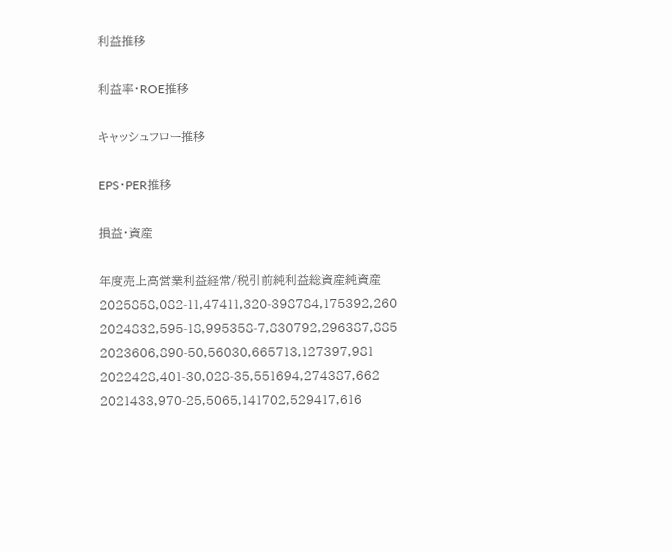利益推移

利益率・ROE推移

キャッシュフロー推移

EPS・PER推移

損益・資産

年度売上高営業利益経常/税引前純利益総資産純資産
2025858,082-11,47411,320-398784,175392,260
2024832,595-18,995358-7,830792,296387,885
2023606,890-50,56030,665713,127397,981
2022428,401-30,028-35,551694,274387,662
2021433,970-25,5065,141702,529417,616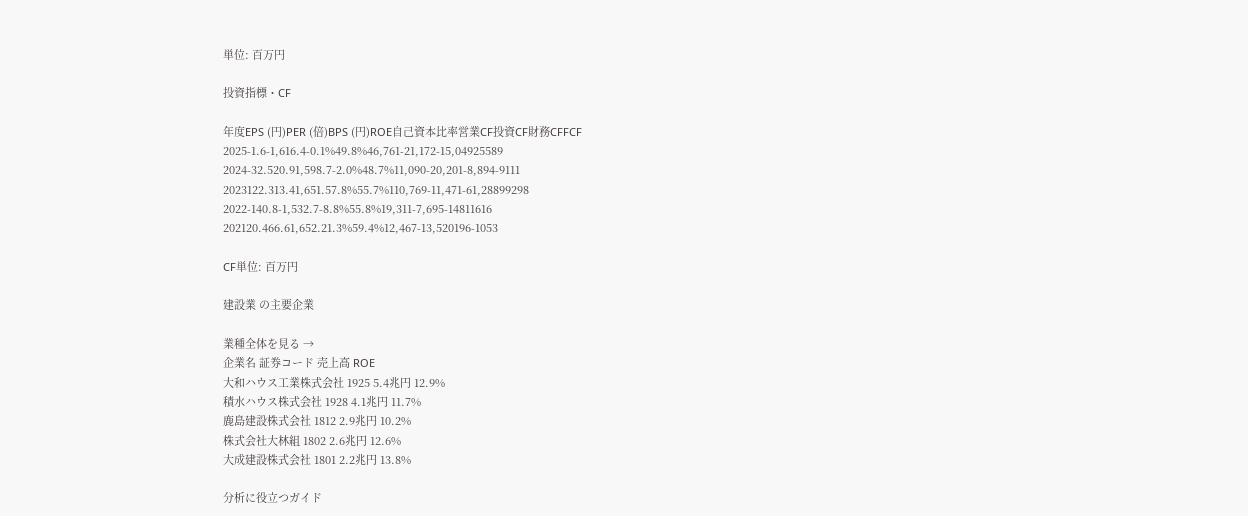単位: 百万円

投資指標・CF

年度EPS (円)PER (倍)BPS (円)ROE自己資本比率営業CF投資CF財務CFFCF
2025-1.6-1,616.4-0.1%49.8%46,761-21,172-15,04925589
2024-32.520.91,598.7-2.0%48.7%11,090-20,201-8,894-9111
2023122.313.41,651.57.8%55.7%110,769-11,471-61,28899298
2022-140.8-1,532.7-8.8%55.8%19,311-7,695-14811616
202120.466.61,652.21.3%59.4%12,467-13,520196-1053

CF単位: 百万円

建設業 の主要企業

業種全体を見る →
企業名 証券コード 売上高 ROE
大和ハウス工業株式会社 1925 5.4兆円 12.9%
積水ハウス株式会社 1928 4.1兆円 11.7%
鹿島建設株式会社 1812 2.9兆円 10.2%
株式会社大林組 1802 2.6兆円 12.6%
大成建設株式会社 1801 2.2兆円 13.8%

分析に役立つガイド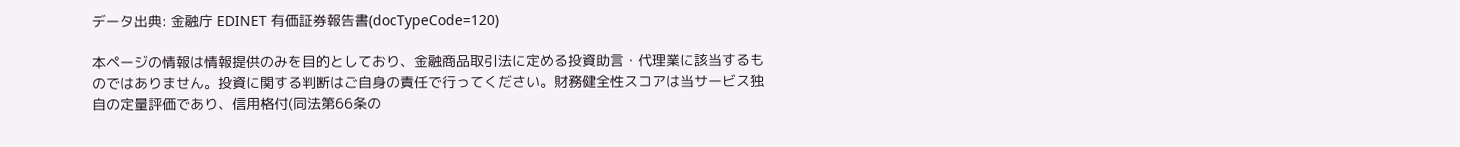データ出典: 金融庁 EDINET 有価証券報告書(docTypeCode=120)

本ページの情報は情報提供のみを目的としており、金融商品取引法に定める投資助言・代理業に該当するものではありません。投資に関する判断はご自身の責任で行ってください。財務健全性スコアは当サービス独自の定量評価であり、信用格付(同法第66条の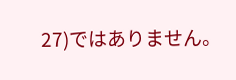27)ではありません。